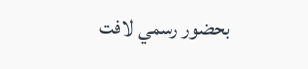بحضور رسمي لافت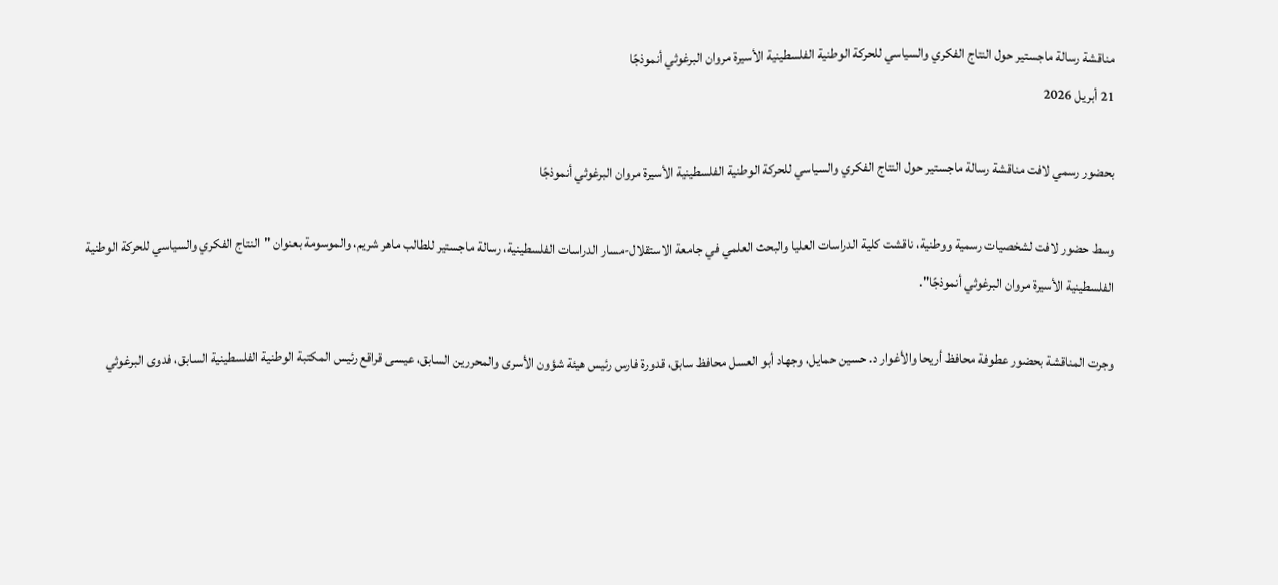مناقشة رسالة ماجستير حول النتاج الفكري والسياسي للحركة الوطنية الفلسطينية الأسيرة مروان البرغوثي أنموذجًا
21 أبريل 2026

بحضور رسمي لافت مناقشة رسالة ماجستير حول النتاج الفكري والسياسي للحركة الوطنية الفلسطينية الأسيرة مروان البرغوثي أنموذجًا

وسط حضور لافت لشخصيات رسمية ووطنية، ناقشت كلية الدراسات العليا والبحث العلمي في جامعة الاستقلال-مسار الدراسات الفلسطينية، رسالة ماجستير للطالب ماهر شريم، والموسومة بعنوان "النتاج الفكري والسياسي للحركة الوطنية الفلسطينية الأسيرة مروان البرغوثي أنموذجًا".

وجرت المناقشة بحضور عطوفة محافظ أريحا والأغوار د. حسين حمايل، وجهاد أبو العسل محافظ سابق، قدورة فارس رئيس هيئة شؤون الأسرى والمحررين السابق، عيسى قراقع رئيس المكتبة الوطنية الفلسطينية السابق، فدوى البرغوثي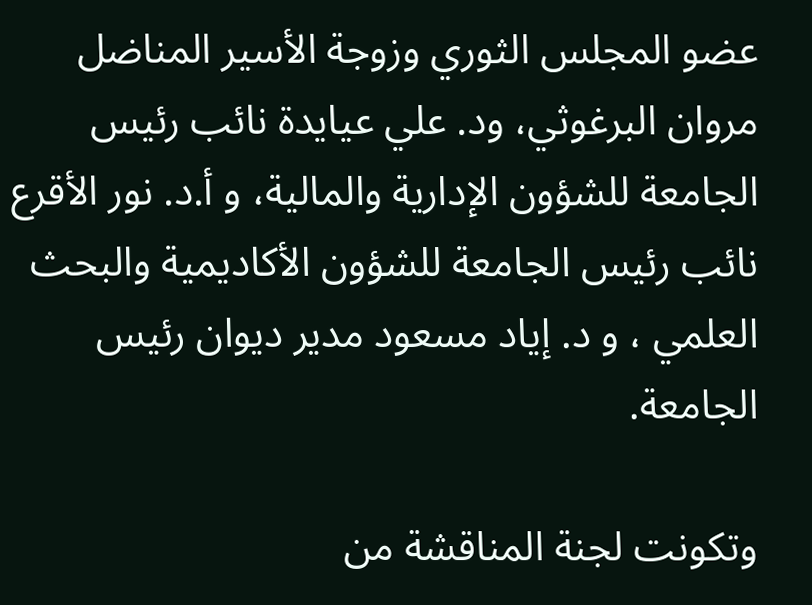عضو المجلس الثوري وزوجة الأسير المناضل مروان البرغوثي، ود. علي عيايدة نائب رئيس الجامعة للشؤون الإدارية والمالية، و أ.د. نور الأقرع نائب رئيس الجامعة للشؤون الأكاديمية والبحث العلمي ، و د. إياد مسعود مدير ديوان رئيس الجامعة.

وتكونت لجنة المناقشة من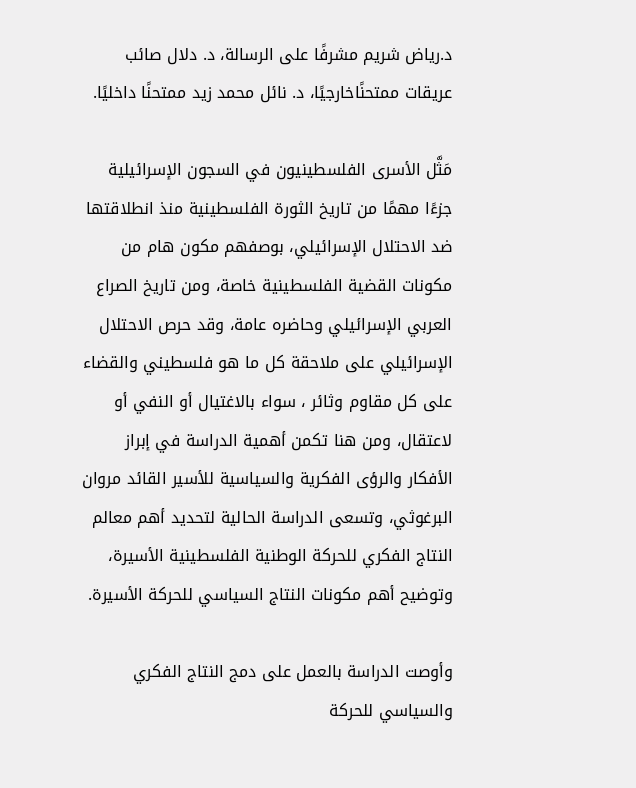د.رياض شريم مشرفًا على الرسالة، د. دلال صائب عريقات ممتحنًاخارجيًا، د. نائل محمد زيد ممتحنًا داخليًا.

مَثَّل الأسرى الفلسطينيون في السجون الإسرائيلية جزءًا مهمًا من تاريخ الثورة الفلسطينية منذ انطلاقتها ضد الاحتلال الإسرائيلي، بوصفهم مكون هام من مكونات القضية الفلسطينية خاصة، ومن تاريخ الصراع العربي الإسرائيلي وحاضره عامة، وقد حرص الاحتلال الإسرائيلي على ملاحقة كل ما هو فلسطيني والقضاء على كل مقاوم وثائر ، سواء بالاغتيال أو النفي أو لاعتقال، ومن هنا تكمن أهمية الدراسة في إبراز الأفكار والرؤى الفكرية والسياسية للأسير القائد مروان البرغوثي، وتسعى الدراسة الحالية لتحديد أهم معالم النتاج الفكري للحركة الوطنية الفلسطينية الأسيرة، وتوضيح أهم مكونات النتاج السياسي للحركة الأسيرة.

وأوصت الدراسة بالعمل على دمج النتاج الفكري والسياسي للحركة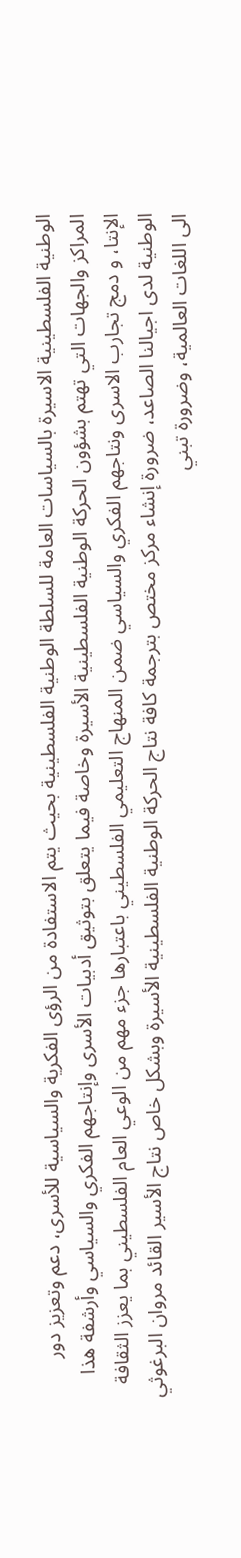الوطنية الفلسطينية الاسيرة بالسياسات العامة للسلطة الوطنية الفلسطينية بحيث يتم الاستفادة من الرؤى الفكرية والسياسية للأسرى، دعم وتعزيز دور المراكز والجهات التي تهتم بشؤون الحركة الوطنية الفلسطينية الأسيرة وخاصة فيما يتعلق بتوثيق أدبيات الأسرى وإنتاجهم الفكري والسياسي وأرشفة هذا الإنتا، و دمج تجارب الاسرى ونتاجهم الفكري والسياسي ضمن المنهاج التعليمي الفلسطيني باعتبارها جزء مهم من الوعي العام الفلسطيني بما يعزز الثقافة الوطنية لدى اجيالنا الصاعد، ضرورة إنشاء مركز مختص بترجمة كافة نتاج الحركة الوطنية الفلسطينية الأسيرة وبشكل خاص نتاج الأسير القائد مروان البرغوثي الى اللغات العالمية، وضرورة تبني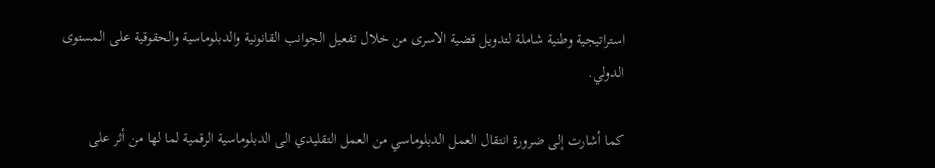استراتيجية وطنية شاملة لتدويل قضية الاسرى من خلال تفعيل الجوانب القانونية والدبلوماسية والحقوقية على المستوى الدولي.

كما أشارت إلى ضرورة انتقال العمل الدبلوماسي من العمل التقليدي الى الدبلوماسية الرقمية لما لها من أثر على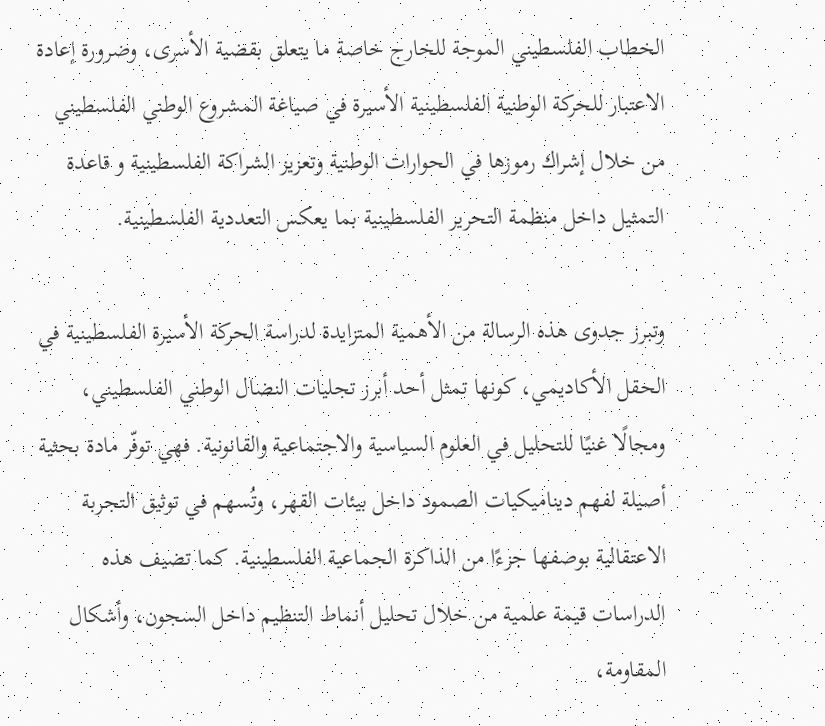الخطاب الفلسطيني الموجة للخارج خاصة ما يتعلق بقضية الأسرى، وضرورة إعادة الاعتبار للحركة الوطنية الفلسطينية الأسيرة في صياغة المشروع الوطني الفلسطيني من خلال إشراك رموزها في الحوارات الوطنية وتعزيز الشراكة الفلسطينية و قاعدة التمثيل داخل منظمة التحرير الفلسطينية بما يعكس التعددية الفلسطينية.

وتبرز جدوى هذه الرسالة من الأهمية المتزايدة لدراسة الحركة الأسيرة الفلسطينية في الحقل الأكاديمي، كونها تمثل أحد أبرز تجليات النضال الوطني الفلسطيني، ومجالًا غنيًا للتحليل في العلوم السياسية والاجتماعية والقانونية. فهي توفّر مادة بحثية أصيلة لفهم ديناميكيات الصمود داخل بيئات القهر، وتُسهم في توثيق التجربة الاعتقالية بوصفها جزءًا من الذاكرة الجماعية الفلسطينية. كما تضيف هذه الدراسات قيمة علمية من خلال تحليل أنماط التنظيم داخل السجون، وأشكال المقاومة،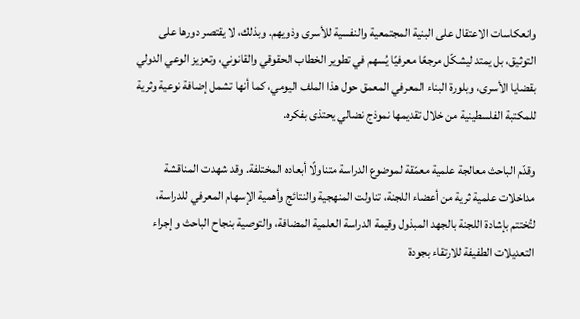وانعكاسات الاعتقال على البنية المجتمعية والنفسية للأسرى وذويهم. وبذلك، لا يقتصر دورها على التوثيق، بل يمتد ليشكّل مرجعًا معرفيًا يُسهم في تطوير الخطاب الحقوقي والقانوني، وتعزيز الوعي الدولي بقضايا الأسرى، وبلورة البناء المعرفي المعمق حول هذا الملف اليومي، كما أنها تشمل إضافة نوعية وثرية للمكتبة الفلسطينية من خلال تقديمها نموذج نضالي يحتذى بفكره.

وقدّم الباحث معالجة علمية معمّقة لموضوع الدراسة متناولًا أبعاده المختلفة. وقد شهدت المناقشة مداخلات علمية ثرية من أعضاء اللجنة، تناولت المنهجية والنتائج وأهمية الإسهام المعرفي للدراسة، لتُختتم بإشادة اللجنة بالجهد المبذول وقيمة الدراسة العلمية المضافة، والتوصية بنجاح الباحث و إجراء التعديلات الطفيفة للارتقاء بجودة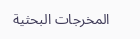المخرجات البحثية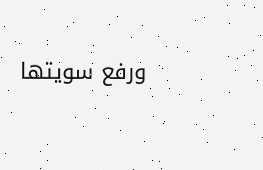ورفع سويتها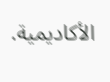الأكاديمية.